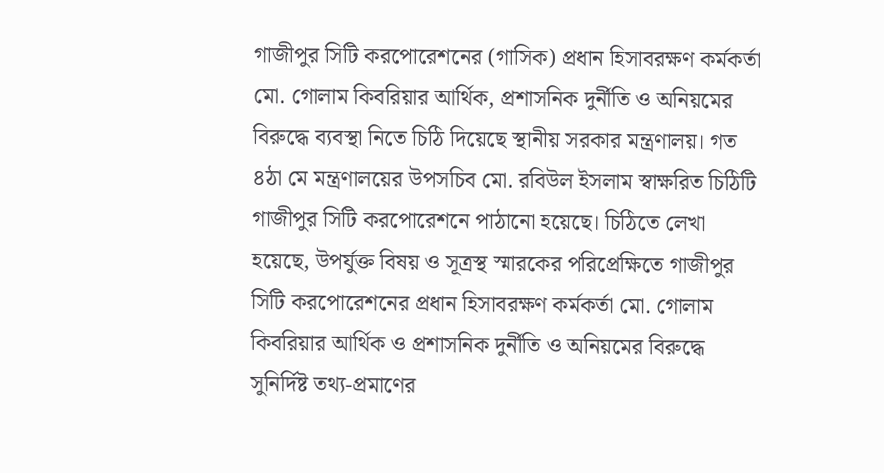গাজীপুর সিটি করপোরেশনের (গাসিক) প্রধান হিসাবরক্ষণ কর্মকর্তা মো. গোলাম কিবরিয়ার আর্থিক, প্রশাসনিক দুর্নীতি ও অনিয়মের বিরুদ্ধে ব্যবস্থা নিতে চিঠি দিয়েছে স্থানীয় সরকার মন্ত্রণালয়। গত ৪ঠা মে মন্ত্রণালয়ের উপসচিব মো. রবিউল ইসলাম স্বাক্ষরিত চিঠিটি গাজীপুর সিটি করপোরেশনে পাঠানো হয়েছে। চিঠিতে লেখা হয়েছে, উপর্যুক্ত বিষয় ও সূত্রস্থ স্মারকের পরিপ্রেক্ষিতে গাজীপুর সিটি করপোরেশনের প্রধান হিসাবরক্ষণ কর্মকর্তা মো. গোলাম কিবরিয়ার আর্থিক ও প্রশাসনিক দুর্নীতি ও অনিয়মের বিরুদ্ধে সুনির্দিষ্ট তথ্য-প্রমাণের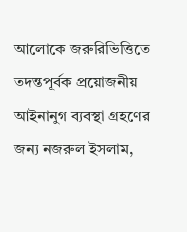আলোকে জরুরিভিত্তিতে তদন্তপূর্বক প্রয়োজনীয় আইনানুগ ব্যবস্থা গ্রহণের জন্য নজরুল ইসলাম,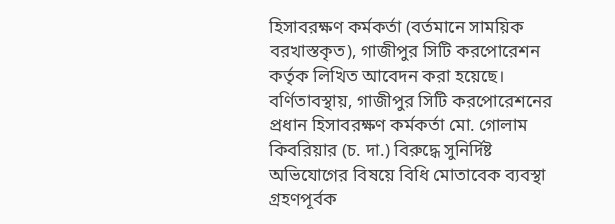হিসাবরক্ষণ কর্মকর্তা (বর্তমানে সাময়িক বরখাস্তকৃত), গাজীপুর সিটি করপোরেশন কর্তৃক লিখিত আবেদন করা হয়েছে।
বর্ণিতাবস্থায়, গাজীপুর সিটি করপোরেশনের প্রধান হিসাবরক্ষণ কর্মকর্তা মো. গোলাম কিবরিয়ার (চ. দা.) বিরুদ্ধে সুনির্দিষ্ট অভিযোগের বিষয়ে বিধি মোতাবেক ব্যবস্থা গ্রহণপূর্বক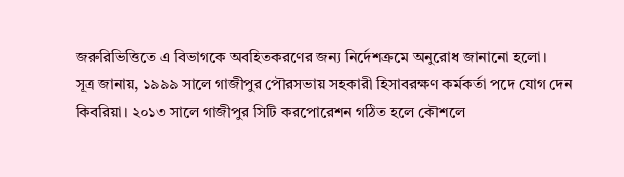জরুরিভিত্তিতে এ বিভাগকে অবহিতকরণের জন্য নির্দেশক্রমে অনুরোধ জানানো হলো।
সূত্র জানায়, ১৯৯৯ সালে গাজীপুর পৌরসভায় সহকারী হিসাবরক্ষণ কর্মকর্তা পদে যোগ দেন কিবরিয়া। ২০১৩ সালে গাজীপুর সিটি করপোরেশন গঠিত হলে কৌশলে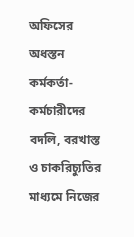অফিসের অধস্তন কর্মকর্তা-কর্মচারীদের বদলি, বরখাস্ত ও চাকরিচ্যুতির মাধ্যমে নিজের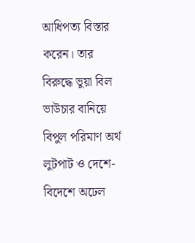আধিপত্য বিস্তার করেন। তার বিরুদ্ধে ভুয়া বিল ভাউচার বানিয়ে বিপুল পরিমাণ অর্থ লুটপাট ও দেশে-বিদেশে অঢেল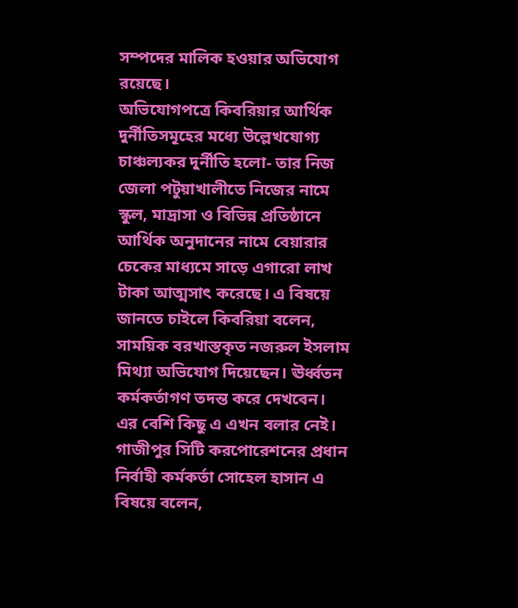সম্পদের মালিক হওয়ার অভিযোগ রয়েছে।
অভিযোগপত্রে কিবরিয়ার আর্থিক দুর্নীতিসমূহের মধ্যে উল্লেখযোগ্য চাঞ্চল্যকর দুর্নীতি হলো- তার নিজ জেলা পটুয়াখালীতে নিজের নামে স্কুল, মাদ্রাসা ও বিভিন্ন প্রতিষ্ঠানে আর্থিক অনুদানের নামে বেয়ারার চেকের মাধ্যমে সাড়ে এগারো লাখ টাকা আত্মসাৎ করেছে। এ বিষয়ে জানতে চাইলে কিবরিয়া বলেন, সাময়িক বরখাস্তকৃত নজরুল ইসলাম মিথ্যা অভিযোগ দিয়েছেন। ঊর্ধ্বতন কর্মকর্তাগণ তদন্ত করে দেখবেন। এর বেশি কিছু এ এখন বলার নেই। গাজীপুর সিটি করপোরেশনের প্রধান নির্বাহী কর্মকর্তা সোহেল হাসান এ বিষয়ে বলেন,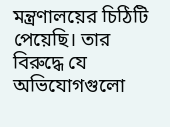মন্ত্রণালয়ের চিঠিটি পেয়েছি। তার বিরুদ্ধে যে অভিযোগগুলো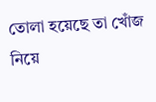তোলা হয়েছে তা খোঁজ নিয়ে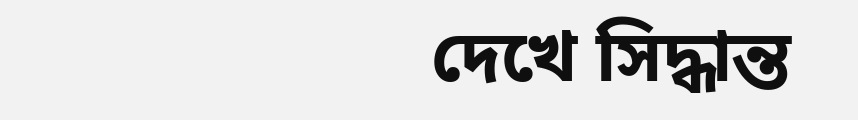দেখে সিদ্ধান্ত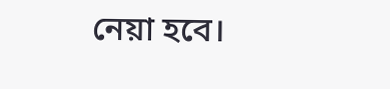নেয়া হবে।